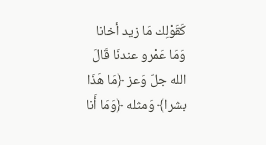كَقَوْلِك مَا زيد أخانا وَمَا عَمْرو عندنَا قَالَ الله جلّ وَعز ﴿مَا هَذَا بشرا﴾ وَمثله ﴿وَمَا أَنا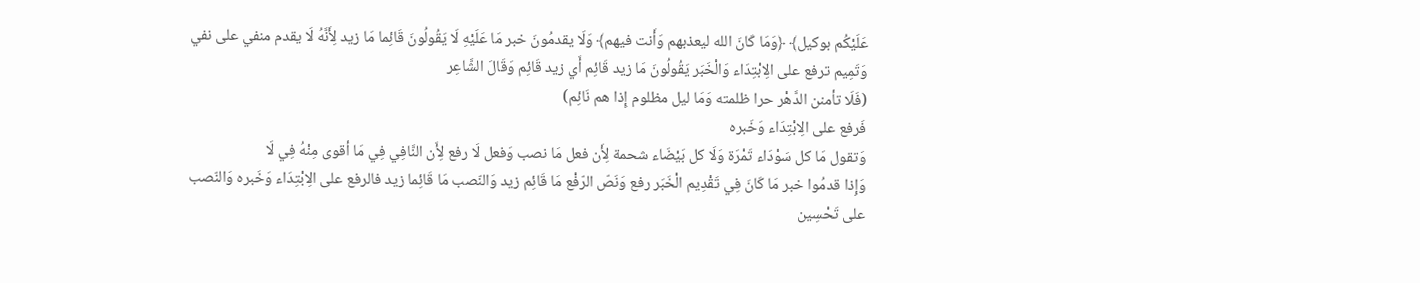عَلَيْكُم بوكيل﴾ ﴿وَمَا كَانَ الله ليعذبهم وَأَنت فيهم﴾ وَلَا يقدمُونَ خبر مَا عَلَيْهِ لَا يَقُولُونَ قَائِما مَا زيد لِأَنَّهُ لَا يقدم منفي على نفي
وَتَمِيم ترفع على الِابْتِدَاء وَالْخَبَر يَقُولُونَ مَا زيد قَائِم أَي زيد قَائِم وَقَالَ الشَّاعِر
(فَلَا تأمنن الدَّهْر حرا ظلمته وَمَا ليل مظلوم إِذا هم نَائِم)
فَرفع على الِابْتِدَاء وَخَبره
وَتقول مَا كل سَوْدَاء تَمْرَة وَلَا كل بَيْضَاء شحمة لِأَن فعل مَا نصب وَفعل لَا رفع لِأَن النَّافِي فِي مَا أقوى مِنْهُ فِي لَا
وَإِذا قدمُوا خبر مَا كَانَ فِي تَقْدِيم الْخَبَر رفع وَنَصّ الرّفْع مَا قَائِم زيد وَالنّصب مَا قَائِما زيد فالرفع على الِابْتِدَاء وَخَبره وَالنّصب على تَحْسِين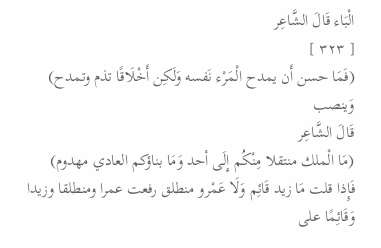الْبَاء قَالَ الشَّاعِر
[ ٣٢٣ ]
(فَمَا حسن أَن يمدح الْمَرْء نَفسه وَلَكِن أَخْلَاقًا تذم وتمدح) وَينصب
قَالَ الشَّاعِر
(مَا الْملك منتقلا مِنْكُم إِلَى أحد وَمَا بناؤكم العادي مهدوم)
فَإِذا قلت مَا زيد قَائِم وَلَا عَمْرو منطلق رفعت عمرا ومنطلقا وزيدا وَقَائِمًا على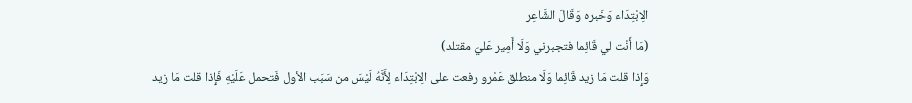الِابْتِدَاء وَخَبره وَقَالَ الشَّاعِر
(مَا أَنْت لي قَائِما فتجبرني وَلَا أَمِير عَليّ مقتلد)
وَإِذا قلت مَا زيد قَائِما وَلَا منطلق عَمْرو رفعت على الِابْتِدَاء لِأَنَّهُ لَيْسَ من سَبَب الأول فَتحمل عَلَيْهِ فَإِذا قلت مَا زيد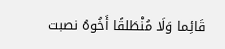قَائِما وَلَا مُنْطَلقًا أَخُوهُ نصبت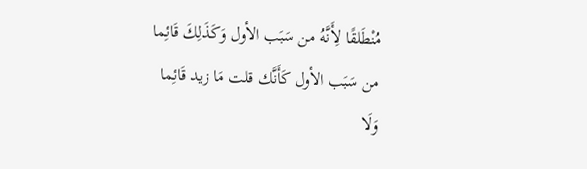مُنْطَلقًا لِأَنَّهُ من سَبَب الأول وَكَذَلِكَ قَائِما من سَبَب الأول كَأَنَّك قلت مَا زيد قَائِما وَلَا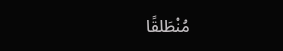مُنْطَلقًا